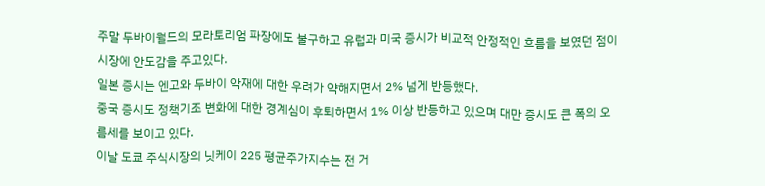주말 두바이월드의 모라토리엄 파장에도 불구하고 유럽과 미국 증시가 비교적 안정적인 흐름을 보였던 점이 시장에 안도감을 주고있다.
일본 증시는 엔고와 두바이 악재에 대한 우려가 약해지면서 2% 넘게 반등했다.
중국 증시도 정책기조 변화에 대한 경계심이 후퇴하면서 1% 이상 반등하고 있으며 대만 증시도 큰 폭의 오름세를 보이고 있다.
이날 도쿄 주식시장의 닛케이 225 평균주가지수는 전 거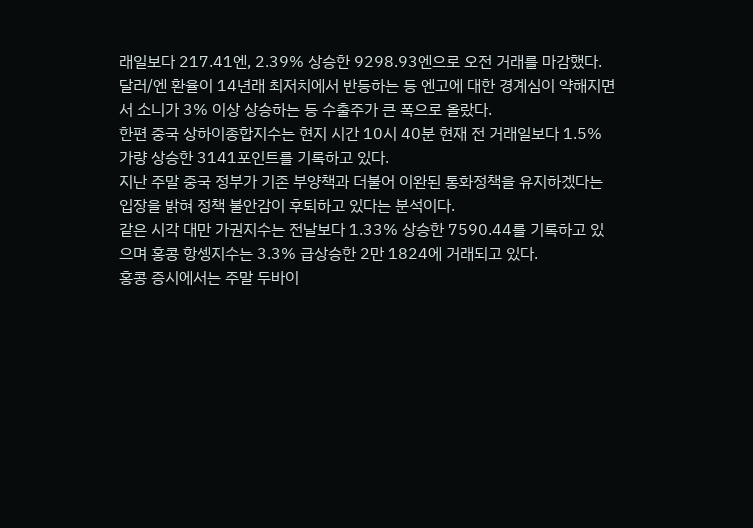래일보다 217.41엔, 2.39% 상승한 9298.93엔으로 오전 거래를 마감했다.
달러/엔 환율이 14년래 최저치에서 반등하는 등 엔고에 대한 경계심이 약해지면서 소니가 3% 이상 상승하는 등 수출주가 큰 폭으로 올랐다.
한편 중국 상하이종합지수는 현지 시간 10시 40분 현재 전 거래일보다 1.5% 가량 상승한 3141포인트를 기록하고 있다.
지난 주말 중국 정부가 기존 부양책과 더불어 이완된 통화정책을 유지하겠다는 입장을 밝혀 정책 불안감이 후퇴하고 있다는 분석이다.
같은 시각 대만 가권지수는 전날보다 1.33% 상승한 7590.44를 기록하고 있으며 홍콩 항셍지수는 3.3% 급상승한 2만 1824에 거래되고 있다.
홍콩 증시에서는 주말 두바이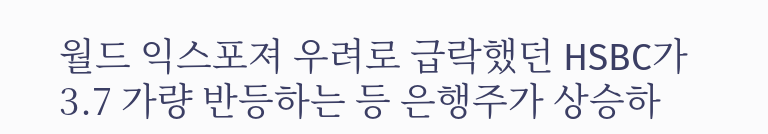월드 익스포져 우려로 급락했던 HSBC가 3.7 가량 반등하는 등 은행주가 상승하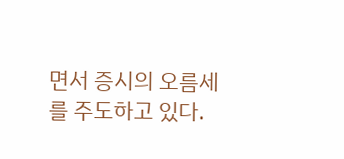면서 증시의 오름세를 주도하고 있다.